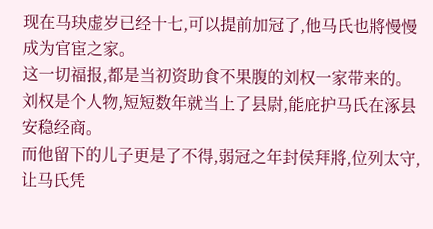现在马玦虚岁已经十七,可以提前加冠了,他马氏也將慢慢成为官宦之家。
这一切福报,都是当初资助食不果腹的刘权一家带来的。
刘权是个人物,短短数年就当上了县尉,能庇护马氏在涿县安稳经商。
而他留下的儿子更是了不得,弱冠之年封侯拜將,位列太守,让马氏凭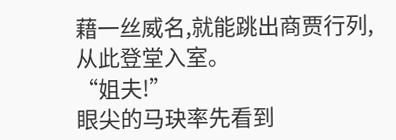藉一丝威名,就能跳出商贾行列,从此登堂入室。
“姐夫!”
眼尖的马玦率先看到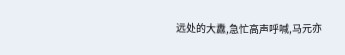远处的大纛,急忙高声呼喊,马元亦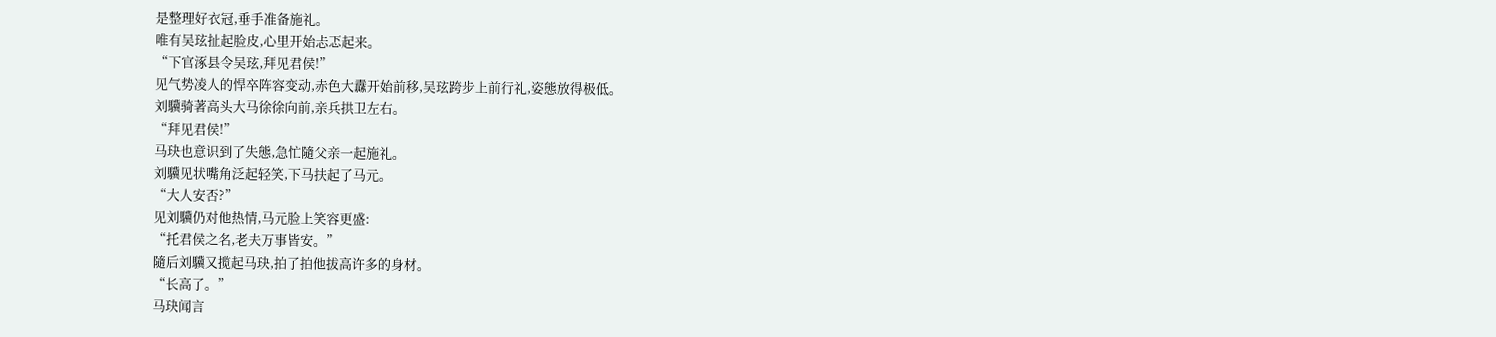是整理好衣冠,垂手准备施礼。
唯有吴玹扯起脸皮,心里开始忐忑起来。
“下官涿县令吴玹,拜见君侯!”
见气势凌人的悍卒阵容变动,赤色大纛开始前移,吴玹跨步上前行礼,姿態放得极低。
刘驥骑著高头大马徐徐向前,亲兵拱卫左右。
“拜见君侯!”
马玦也意识到了失態,急忙隨父亲一起施礼。
刘驥见状嘴角泛起轻笑,下马扶起了马元。
“大人安否?”
见刘驥仍对他热情,马元脸上笑容更盛:
“托君侯之名,老夫万事皆安。”
隨后刘驥又揽起马玦,拍了拍他拔高许多的身材。
“长高了。”
马玦闻言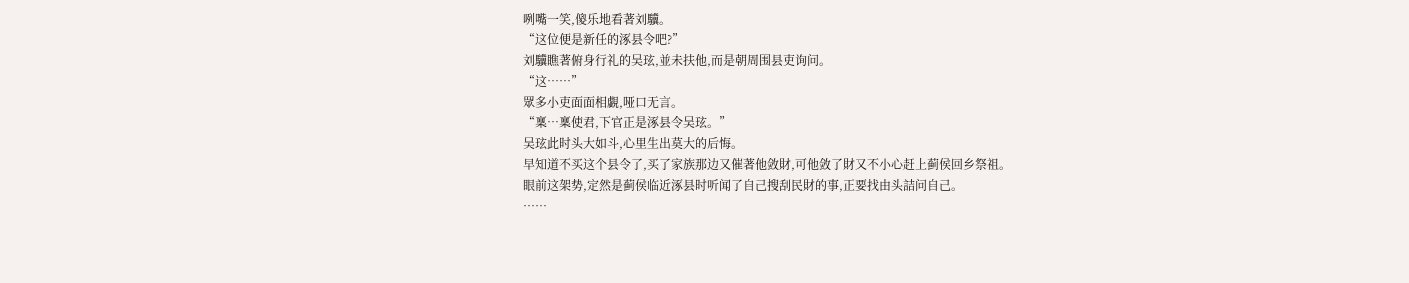咧嘴一笑,傻乐地看著刘驥。
“这位便是新任的涿县令吧?”
刘驥瞧著俯身行礼的吴玹,並未扶他,而是朝周围县吏询问。
“这……”
眾多小吏面面相覷,哑口无言。
“稟…稟使君,下官正是涿县令吴玹。”
吴玹此时头大如斗,心里生出莫大的后悔。
早知道不买这个县令了,买了家族那边又催著他敛財,可他敛了財又不小心赶上蓟侯回乡祭祖。
眼前这架势,定然是蓟侯临近涿县时听闻了自己搜刮民財的事,正要找由头詰问自己。
……